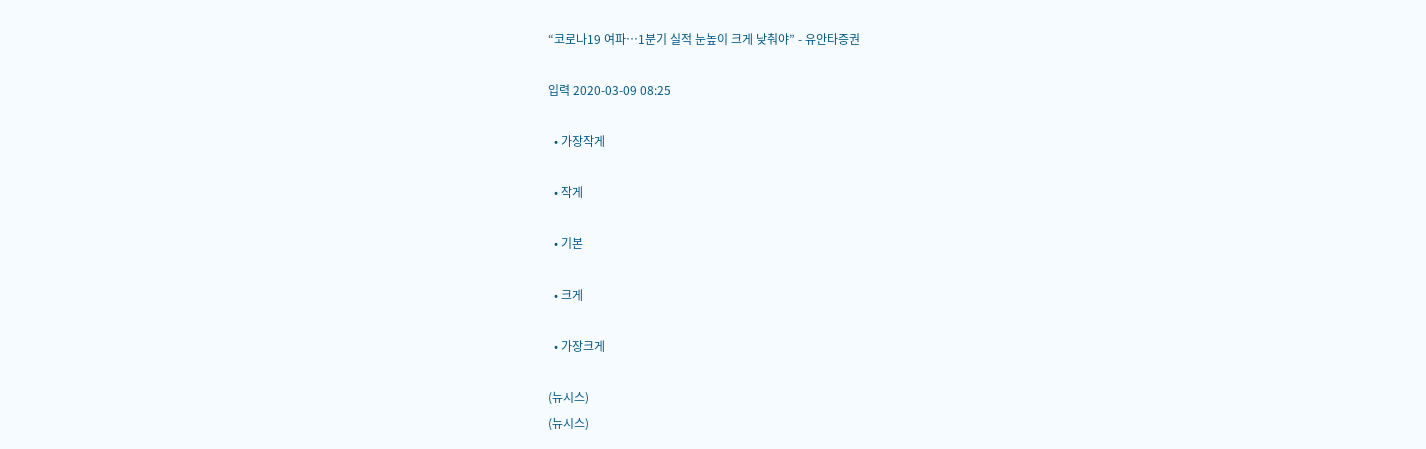“코로나19 여파…1분기 실적 눈높이 크게 낮춰야” - 유안타증권

입력 2020-03-09 08:25

  • 가장작게

  • 작게

  • 기본

  • 크게

  • 가장크게

(뉴시스)
(뉴시스)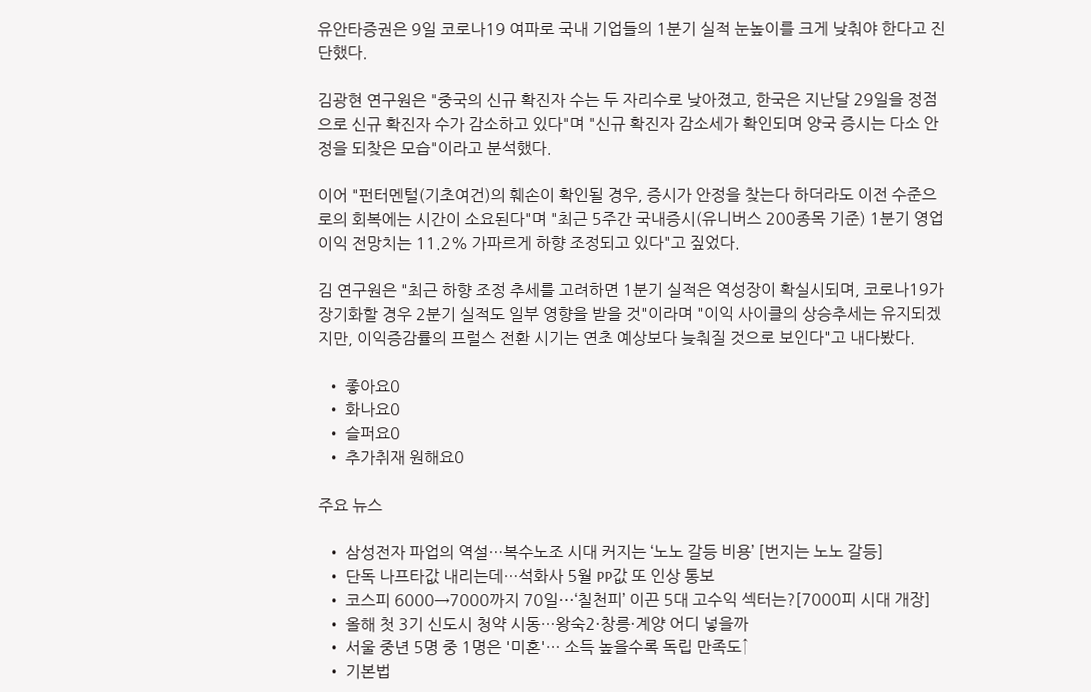유안타증권은 9일 코로나19 여파로 국내 기업들의 1분기 실적 눈높이를 크게 낮춰야 한다고 진단했다.

김광현 연구원은 "중국의 신규 확진자 수는 두 자리수로 낮아졌고, 한국은 지난달 29일을 정점으로 신규 확진자 수가 감소하고 있다"며 "신규 확진자 감소세가 확인되며 양국 증시는 다소 안정을 되찾은 모습"이라고 분석했다.

이어 "펀터멘털(기초여건)의 훼손이 확인될 경우, 증시가 안정을 찾는다 하더라도 이전 수준으로의 회복에는 시간이 소요된다"며 "최근 5주간 국내증시(유니버스 200종목 기준) 1분기 영업이익 전망치는 11.2% 가파르게 하향 조정되고 있다"고 짚었다.

김 연구원은 "최근 하향 조정 추세를 고려하면 1분기 실적은 역성장이 확실시되며, 코로나19가 장기화할 경우 2분기 실적도 일부 영향을 받을 것"이라며 "이익 사이클의 상승추세는 유지되겠지만, 이익증감률의 프럴스 전환 시기는 연초 예상보다 늦춰질 것으로 보인다"고 내다봤다.

  • 좋아요0
  • 화나요0
  • 슬퍼요0
  • 추가취재 원해요0

주요 뉴스

  • 삼성전자 파업의 역설…복수노조 시대 커지는 ‘노노 갈등 비용’ [번지는 노노 갈등]
  • 단독 나프타값 내리는데…석화사 5월 PP값 또 인상 통보
  • 코스피 6000→7000까지 70일⋯‘칠천피’ 이끈 5대 고수익 섹터는?[7000피 시대 개장]
  • 올해 첫 3기 신도시 청약 시동…왕숙2·창릉·계양 어디 넣을까
  • 서울 중년 5명 중 1명은 '미혼'… 소득 높을수록 독립 만족도↑
  • 기본법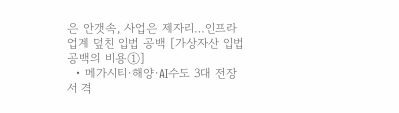은 안갯속, 사업은 제자리…인프라 업계 덮친 입법 공백 [가상자산 입법 공백의 비용①]
  • 메가시티·해양·AI수도 3대 전장서 격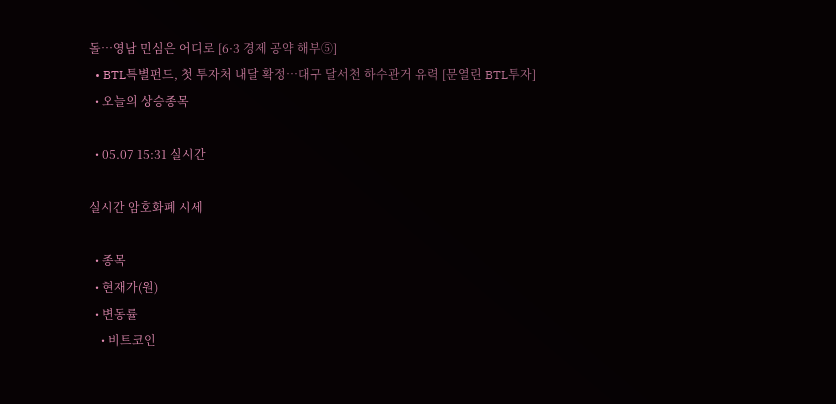돌…영남 민심은 어디로 [6·3 경제 공약 해부⑤]
  • BTL특별펀드, 첫 투자처 내달 확정…대구 달서천 하수관거 유력 [문열린 BTL투자]
  • 오늘의 상승종목

  • 05.07 15:31 실시간

실시간 암호화폐 시세

  • 종목
  • 현재가(원)
  • 변동률
    • 비트코인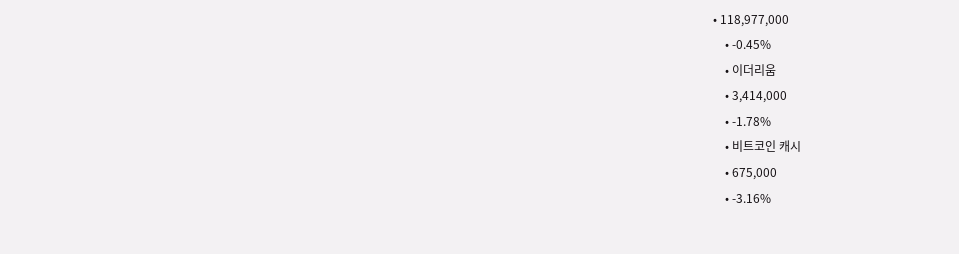• 118,977,000
    • -0.45%
    • 이더리움
    • 3,414,000
    • -1.78%
    • 비트코인 캐시
    • 675,000
    • -3.16%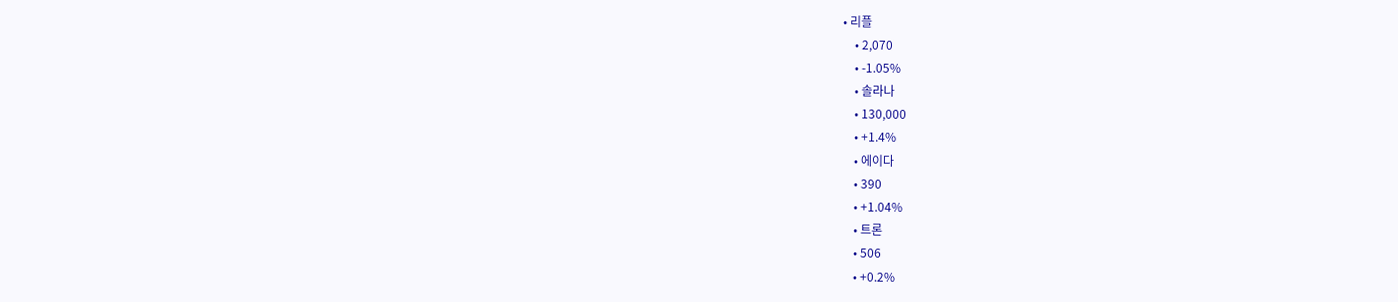• 리플
    • 2,070
    • -1.05%
    • 솔라나
    • 130,000
    • +1.4%
    • 에이다
    • 390
    • +1.04%
    • 트론
    • 506
    • +0.2%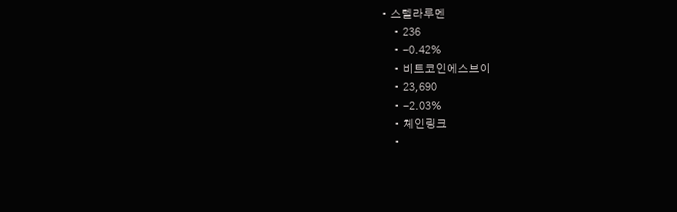• 스텔라루멘
    • 236
    • -0.42%
    • 비트코인에스브이
    • 23,690
    • -2.03%
    • 체인링크
    •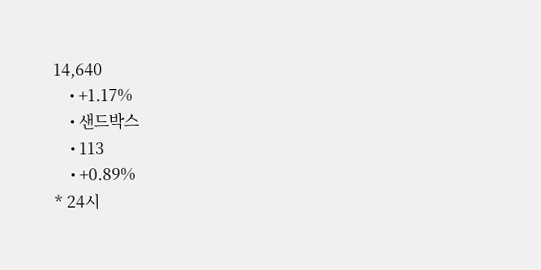14,640
    • +1.17%
    • 샌드박스
    • 113
    • +0.89%
* 24시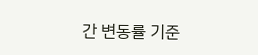간 변동률 기준